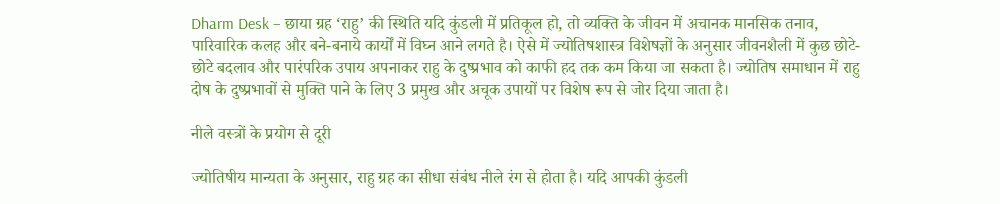Dharm Desk – छाया ग्रह ‘राहु’ की स्थिति यदि कुंडली में प्रतिकूल हो, तो व्यक्ति के जीवन में अचानक मानसिक तनाव, पारिवारिक कलह और बने-बनाये कार्यों में विघ्न आने लगते है। ऐसे में ज्योतिषशास्त्र विशेषज्ञों के अनुसार जीवनशैली में कुछ छोटे-छोटे बदलाव और पारंपरिक उपाय अपनाकर राहु के दुष्प्रभाव को काफी हद तक कम किया जा सकता है। ज्योतिष समाधान में राहु दोष के दुष्प्रभावों से मुक्ति पाने के लिए 3 प्रमुख और अचूक उपायों पर विशेष रूप से जोर दिया जाता है।

नीले वस्त्रों के प्रयोग से दूरी

ज्योतिषीय मान्यता के अनुसार, राहु ग्रह का सीधा संबंध नीले रंग से होता है। यदि आपकी कुंडली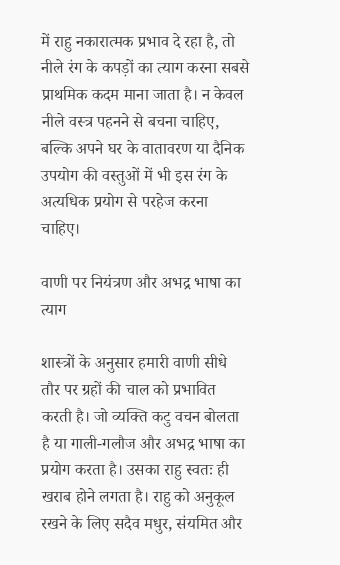में राहु नकारात्मक प्रभाव दे रहा है, तो नीले रंग के कपड़ों का त्याग करना सबसे प्राथमिक कदम माना जाता है। न केवल नीले वस्त्र पहनने से बचना चाहिए, बल्कि अपने घर के वातावरण या दैनिक उपयोग की वस्तुओं में भी इस रंग के अत्यधिक प्रयोग से परहेज करना चाहिए।

वाणी पर नियंत्रण और अभद्र भाषा का त्याग

शास्त्रों के अनुसार हमारी वाणी सीधे तौर पर ग्रहों की चाल को प्रभावित करती है। जो व्यक्ति कटु वचन बोलता है या गाली-गलौज और अभद्र भाषा का प्रयोग करता है। उसका राहु स्वतः ही खराब होने लगता है। राहु को अनुकूल रखने के लिए सदैव मधुर, संयमित और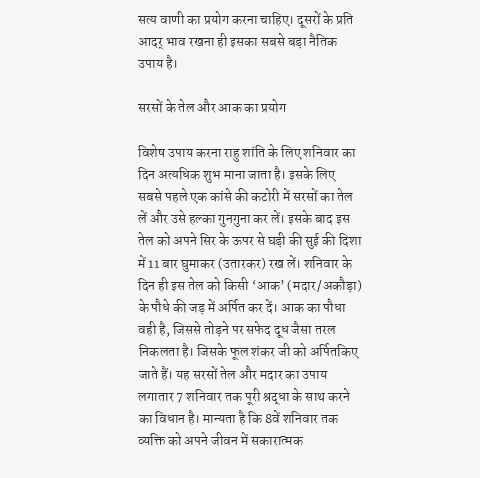सत्य वाणी का प्रयोग करना चाहिए। दूसरों के प्रति आदर् भाव रखना ही इसका सबसे बड़ा नैतिक उपाय है।

सरसों के तेल और आक का प्रयोग

विशेष उपाय करना राहु शांति के लिए शनिवार का दिन अत्यधिक शुभ माना जाता है। इसके लिए सबसे पहले एक कांसे की कटोरी में सरसों का तेल लें और उसे हल्का गुनगुना कर लें। इसके बाद इस तेल को अपने सिर के ऊपर से घड़ी की सुई की दिशा में 11 बार घुमाकर (उतारकर) रख लें। शनिवार के दिन ही इस तेल को किसी ‘आक’ (मदार/अकौड़ा) के पौधे की जड़ में अर्पित कर दें। आक का पौधा वही है, जिससे तोड़ने पर सफेद दूध जैसा तरल निकलता है। जिसके फूल शंकर जी को अर्पितकिए जाते हैं। यह सरसों तेल और मदार का उपाय लगातार 7 शनिवार तक पूरी श्रद्धा के साथ करने का विधान है। मान्यता है कि 8वें शनिवार तक व्यक्ति को अपने जीवन में सकारात्मक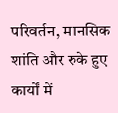परिवर्तन, मानसिक शांति और रुके हुए कार्यों में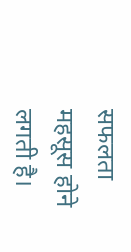सफलता महसूस होने लगती है।